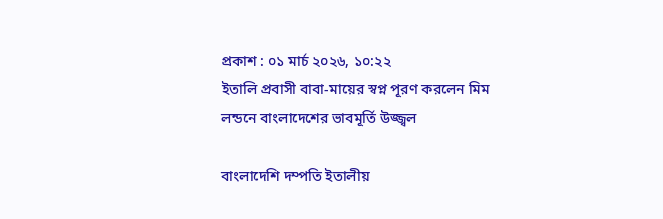প্রকাশ : ০১ মার্চ ২০২৬, ১০:২২
ইতালি প্রবাসী বাবা-মায়ের স্বপ্ন পূরণ করলেন মিম
লন্ডনে বাংলাদেশের ভাবমূর্তি উজ্জ্বল

বাংলাদেশি দম্পতি ইতালীয়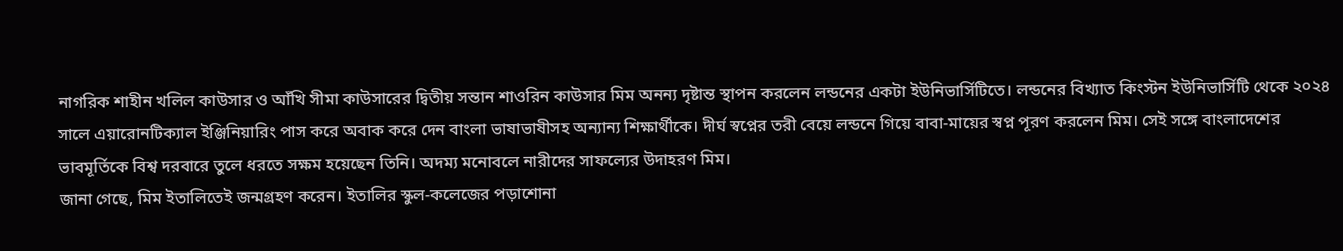নাগরিক শাহীন খলিল কাউসার ও আঁখি সীমা কাউসারের দ্বিতীয় সন্তান শাওরিন কাউসার মিম অনন্য দৃষ্টান্ত স্থাপন করলেন লন্ডনের একটা ইউনিভার্সিটিতে। লন্ডনের বিখ্যাত কিংস্টন ইউনিভার্সিটি থেকে ২০২৪ সালে এয়ারোনটিক্যাল ইঞ্জিনিয়ারিং পাস করে অবাক করে দেন বাংলা ভাষাভাষীসহ অন্যান্য শিক্ষার্থীকে। দীর্ঘ স্বপ্নের তরী বেয়ে লন্ডনে গিয়ে বাবা-মায়ের স্বপ্ন পূরণ করলেন মিম। সেই সঙ্গে বাংলাদেশের ভাবমূর্তিকে বিশ্ব দরবারে তুলে ধরতে সক্ষম হয়েছেন তিনি। অদম্য মনোবলে নারীদের সাফল্যের উদাহরণ মিম।
জানা গেছে, মিম ইতালিতেই জন্মগ্রহণ করেন। ইতালির স্কুল-কলেজের পড়াশোনা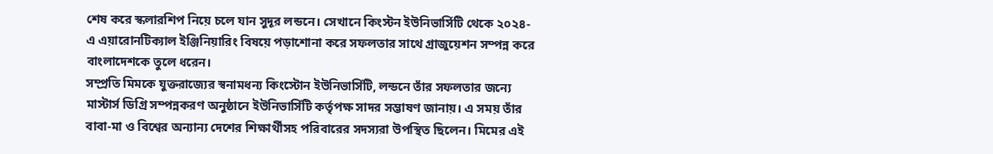শেষ করে স্কলারশিপ নিয়ে চলে যান সুদূর লন্ডনে। সেখানে কিংস্টন ইউনিভার্সিটি থেকে ২০২৪-এ এয়ারোনটিক্যাল ইঞ্জিনিয়ারিং বিষয়ে পড়াশোনা করে সফলতার সাথে গ্রাজুয়েশন সম্পন্ন করে বাংলাদেশকে তুলে ধরেন।
সম্প্রতি মিমকে যুক্তরাজ্যের স্বনামধন্য কিংস্টোন ইউনিভার্সিটি, লন্ডনে তাঁর সফলতার জন্যে মাস্টার্স ডিগ্রি সম্পন্নকরণ অনুষ্ঠানে ইউনিভার্সিটি কর্তৃপক্ষ সাদর সম্ভাষণ জানায়। এ সময় তাঁর বাবা-মা ও বিশ্বের অন্যান্য দেশের শিক্ষার্থীসহ পরিবারের সদস্যরা উপস্থিত ছিলেন। মিমের এই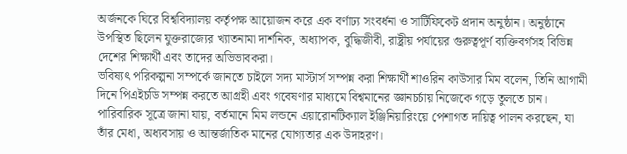অর্জনকে ঘিরে বিশ্ববিদ্যালয় কর্তৃপক্ষ আয়োজন করে এক বর্ণাঢ্য সংবর্ধনা ও সার্টিফিকেট প্রদান অনুষ্ঠান। অনুষ্ঠানে উপস্থিত ছিলেন যুক্তরাজ্যের খ্যাতনামা দার্শনিক, অধ্যাপক, বুদ্ধিজীবী, রাষ্ট্রীয় পর্যায়ের গুরুত্বপূর্ণ ব্যক্তিবর্গসহ বিভিন্ন দেশের শিক্ষার্থী এবং তাদের অভিভাবকরা।
ভবিষ্যৎ পরিকল্পনা সম্পর্কে জানতে চাইলে সদ্য মাস্টার্স সম্পন্ন করা শিক্ষার্থী শাওরিন কাউসার মিম বলেন, তিনি আগামী দিনে পিএইচডি সম্পন্ন করতে আগ্রহী এবং গবেষণার মাধ্যমে বিশ্বমানের জ্ঞানচর্চায় নিজেকে গড়ে তুলতে চান।
পারিবারিক সূত্রে জানা যায়, বর্তমানে মিম লন্ডনে এয়ারোনটিক্যাল ইঞ্জিনিয়ারিংয়ে পেশাগত দায়িত্ব পালন করছেন, যা তাঁর মেধা, অধ্যবসায় ও আন্তর্জাতিক মানের যোগ্যতার এক উদাহরণ।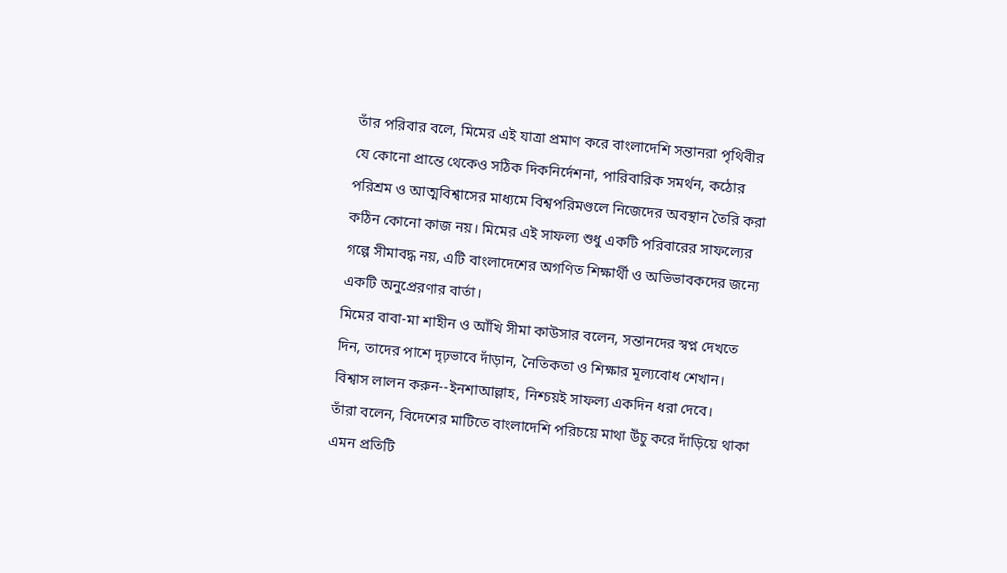তাঁর পরিবার বলে, মিমের এই যাত্রা প্রমাণ করে বাংলাদেশি সন্তানরা পৃথিবীর যে কোনো প্রান্তে থেকেও সঠিক দিকনির্দেশনা, পারিবারিক সমর্থন, কঠোর পরিশ্রম ও আত্মবিশ্বাসের মাধ্যমে বিশ্বপরিমণ্ডলে নিজেদের অবস্থান তৈরি করা কঠিন কোনো কাজ নয়। মিমের এই সাফল্য শুধু একটি পরিবারের সাফল্যের গল্পে সীমাবদ্ধ নয়, এটি বাংলাদেশের অগণিত শিক্ষার্থী ও অভিভাবকদের জন্যে একটি অনুপ্রেরণার বার্তা।
মিমের বাবা-মা শাহীন ও আঁখি সীমা কাউসার বলেন, সন্তানদের স্বপ্ন দেখতে দিন, তাদের পাশে দৃঢ়ভাবে দাঁড়ান, নৈতিকতা ও শিক্ষার মূল্যবোধ শেখান। বিশ্বাস লালন করুন--ইনশাআল্লাহ, নিশ্চয়ই সাফল্য একদিন ধরা দেবে।
তাঁরা বলেন, বিদেশের মাটিতে বাংলাদেশি পরিচয়ে মাথা উঁচু করে দাঁড়িয়ে থাকা এমন প্রতিটি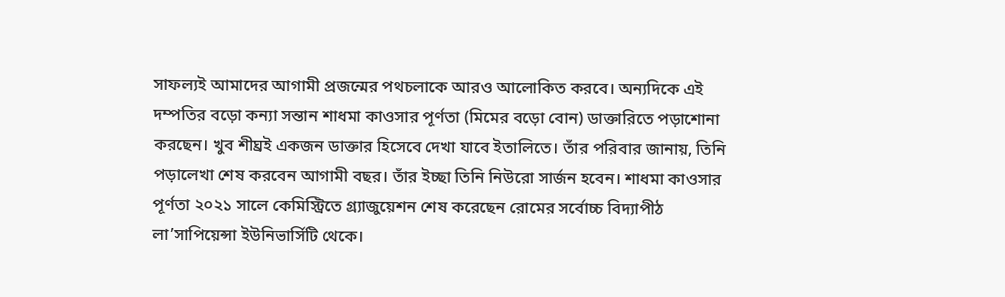সাফল্যই আমাদের আগামী প্রজন্মের পথচলাকে আরও আলোকিত করবে। অন্যদিকে এই দম্পতির বড়ো কন্যা সন্তান শাধমা কাওসার পূর্ণতা (মিমের বড়ো বোন) ডাক্তারিতে পড়াশোনা করছেন। খুব শীঘ্রই একজন ডাক্তার হিসেবে দেখা যাবে ইতালিতে। তাঁর পরিবার জানায়, তিনি পড়ালেখা শেষ করবেন আগামী বছর। তাঁর ইচ্ছা তিনি নিউরো সার্জন হবেন। শাধমা কাওসার পূর্ণতা ২০২১ সালে কেমিস্ট্রিতে গ্র্যাজুয়েশন শেষ করেছেন রোমের সর্বোচ্চ বিদ্যাপীঠ লা’সাপিয়েন্সা ইউনিভার্সিটি থেকে।